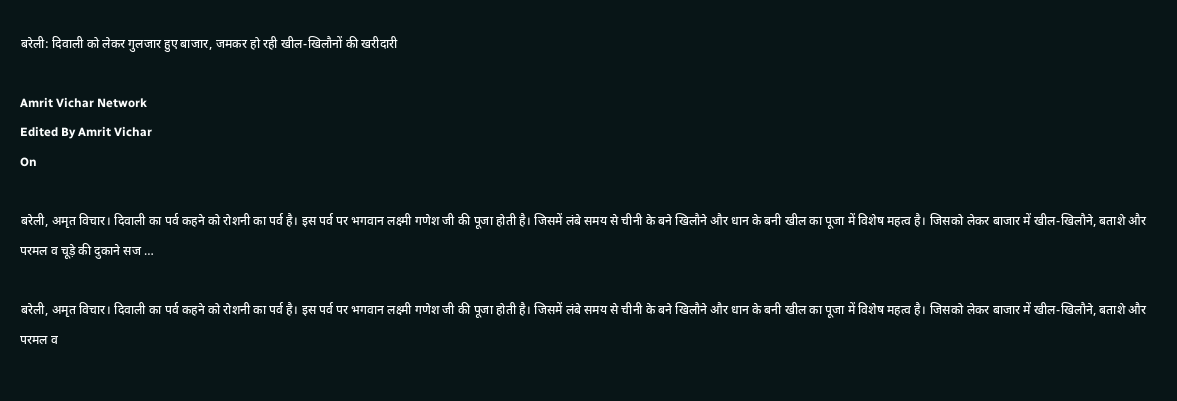बरेली: दिवाली को लेकर गुलजार हुए बाजार, जमकर हो रही खील-खिलौनों की खरीदारी

Amrit Vichar Network
Edited By Amrit Vichar
On

बरेली, अमृत विचार। दिवाली का पर्व कहने को रोशनी का पर्व है। इस पर्व पर भगवान लक्ष्मी गणेश जी की पूजा होती है। जिसमें लंबे समय से चीनी के बने खिलौने और धान के बनी खील का पूजा में विशेष महत्व है। जिसको लेकर बाजार में खील-खिलौने, बताशे और परमल व चूड़े की दुकाने सज …

बरेली, अमृत विचार। दिवाली का पर्व कहने को रोशनी का पर्व है। इस पर्व पर भगवान लक्ष्मी गणेश जी की पूजा होती है। जिसमें लंबे समय से चीनी के बने खिलौने और धान के बनी खील का पूजा में विशेष महत्व है। जिसको लेकर बाजार में खील-खिलौने, बताशे और परमल व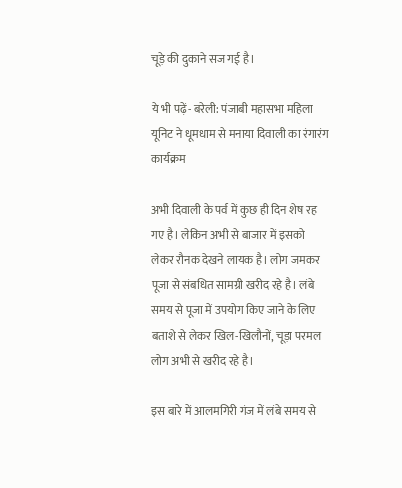चूड़े की दुकाने सज गई है।

ये भी पढ़ें- बरेली: पंजाबी महासभा महिला यूनिट ने धूमधाम से मनाया दिवाली का रंगारंग कार्यक्रम

अभी दिवाली के पर्व में कुछ ही दिन शेष रह गए है। लेकिन अभी से बाजार में इसको लेकर रौनक देखने लायक है। लोग जमकर पूजा से संबधित सामग्री खरीद रहे है। लंबे समय से पूजा में उपयोग किए जाने के लिए बताशे से लेकर खिल-खिलौनों, चूड़ा परमल लोग अभी से खरीद रहे है।

इस बारे में आलमगिरी गंज में लंबे समय से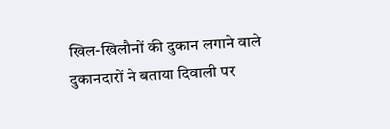खिल-खिलौनों की दुकान लगाने वाले दुकानदारों ने बताया दिवाली पर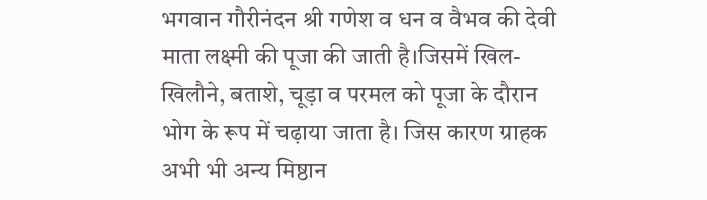भगवान गौरीनंदन श्री गणेश व धन व वैभव की देवी माता लक्ष्मी की पूजा की जाती है।जिसमें खिल-खिलौने, बताशे, चूड़ा व परमल को पूजा के दौरान भोग के रूप में चढ़ाया जाता है। जिस कारण ग्राहक अभी भी अन्य मिष्ठान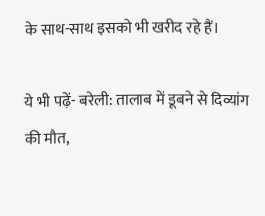के साथ-साथ इसको भी खरीद रहे हैं।

ये भी पढ़ें- बरेली: तालाब में डूबने से दिव्यांग की मौत,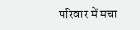परिवार में मचा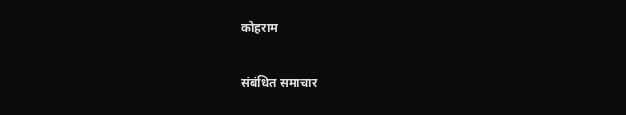कोहराम

संबंधित समाचार